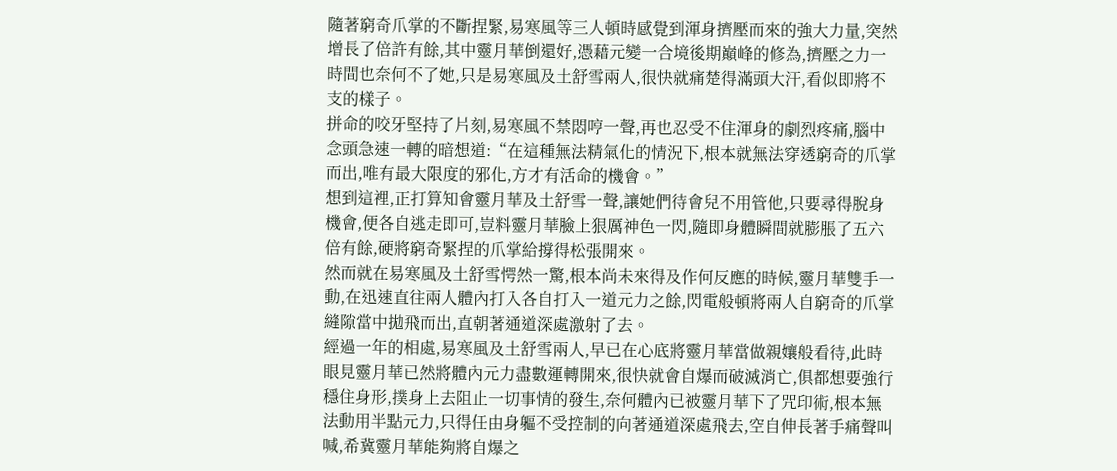隨著窮奇爪掌的不斷捏緊,易寒風等三人頓時感覺到渾身擠壓而來的強大力量,突然增長了倍許有餘,其中靈月華倒還好,憑藉元變一合境後期巔峰的修為,擠壓之力一時間也奈何不了她,只是易寒風及土舒雪兩人,很快就痛楚得滿頭大汗,看似即將不支的樣子。
拼命的咬牙堅持了片刻,易寒風不禁悶哼一聲,再也忍受不住渾身的劇烈疼痛,腦中念頭急速一轉的暗想道:“在這種無法精氣化的情況下,根本就無法穿透窮奇的爪掌而出,唯有最大限度的邪化,方才有活命的機會。”
想到這裡,正打算知會靈月華及土舒雪一聲,讓她們待會兒不用管他,只要尋得脫身機會,便各自逃走即可,豈料靈月華臉上狠厲神色一閃,隨即身體瞬間就膨脹了五六倍有餘,硬將窮奇緊捏的爪掌給撐得松張開來。
然而就在易寒風及土舒雪愕然一驚,根本尚未來得及作何反應的時候,靈月華雙手一動,在迅速直往兩人體內打入各自打入一道元力之餘,閃電般頓將兩人自窮奇的爪掌縫隙當中拋飛而出,直朝著通道深處激射了去。
經過一年的相處,易寒風及土舒雪兩人,早已在心底將靈月華當做親孃般看待,此時眼見靈月華已然將體內元力盡數運轉開來,很快就會自爆而破滅消亡,俱都想要強行穩住身形,撲身上去阻止一切事情的發生,奈何體內已被靈月華下了咒印術,根本無法動用半點元力,只得任由身軀不受控制的向著通道深處飛去,空自伸長著手痛聲叫喊,希冀靈月華能夠將自爆之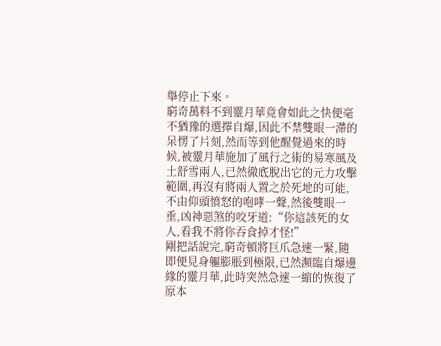舉停止下來。
窮奇萬料不到靈月華竟會如此之快便毫不猶豫的選擇自爆,因此不禁雙眼一滯的呆愣了片刻,然而等到他醒覺過來的時候,被靈月華施加了風行之術的易寒風及土舒雪兩人,已然徹底脫出它的元力攻擊範圍,再沒有將兩人置之於死地的可能,不由仰頭憤怒的咆哮一聲,然後雙眼一垂,凶神惡煞的咬牙道:“你這該死的女人,看我不將你吞食掉才怪!”
剛把話說完,窮奇頓將巨爪急速一緊,隨即便見身軀膨脹到極限,已然瀕臨自爆邊緣的靈月華,此時突然急速一縮的恢復了原本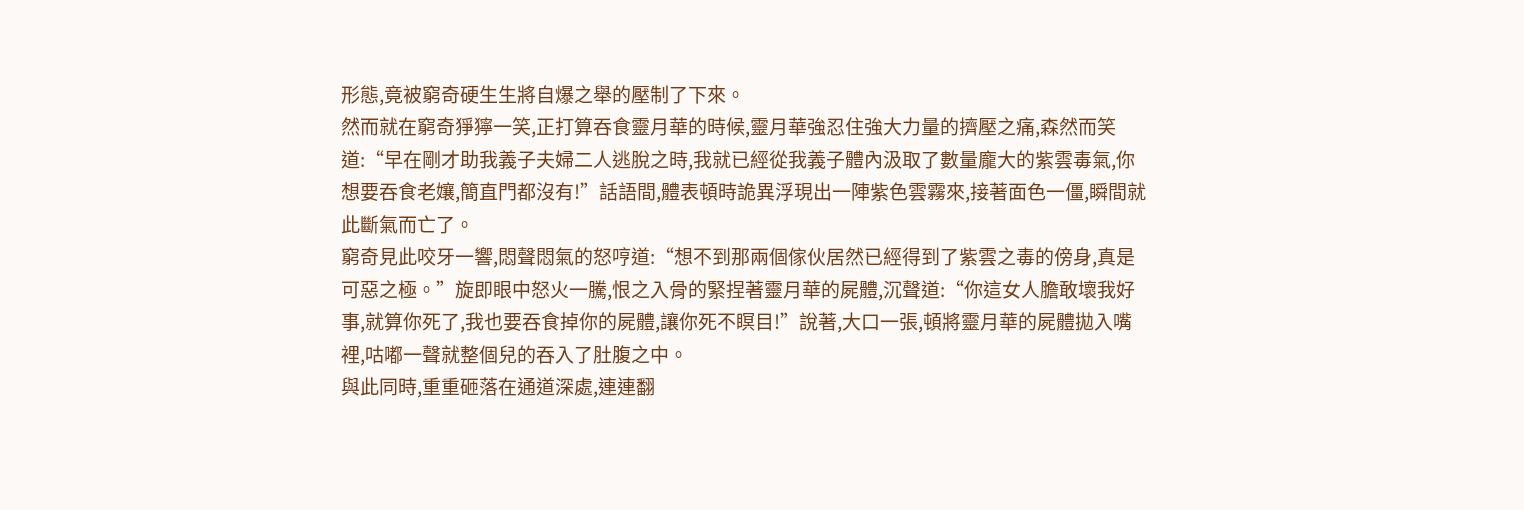形態,竟被窮奇硬生生將自爆之舉的壓制了下來。
然而就在窮奇猙獰一笑,正打算吞食靈月華的時候,靈月華強忍住強大力量的擠壓之痛,森然而笑道:“早在剛才助我義子夫婦二人逃脫之時,我就已經從我義子體內汲取了數量龐大的紫雲毒氣,你想要吞食老孃,簡直門都沒有!”話語間,體表頓時詭異浮現出一陣紫色雲霧來,接著面色一僵,瞬間就此斷氣而亡了。
窮奇見此咬牙一響,悶聲悶氣的怒哼道:“想不到那兩個傢伙居然已經得到了紫雲之毒的傍身,真是可惡之極。”旋即眼中怒火一騰,恨之入骨的緊捏著靈月華的屍體,沉聲道:“你這女人膽敢壞我好事,就算你死了,我也要吞食掉你的屍體,讓你死不瞑目!”說著,大口一張,頓將靈月華的屍體拋入嘴裡,咕嘟一聲就整個兒的吞入了肚腹之中。
與此同時,重重砸落在通道深處,連連翻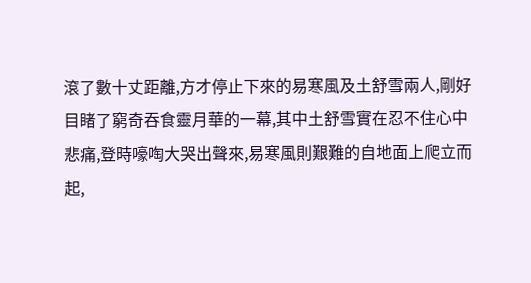滾了數十丈距離,方才停止下來的易寒風及土舒雪兩人,剛好目睹了窮奇吞食靈月華的一幕,其中土舒雪實在忍不住心中悲痛,登時嚎啕大哭出聲來,易寒風則艱難的自地面上爬立而起,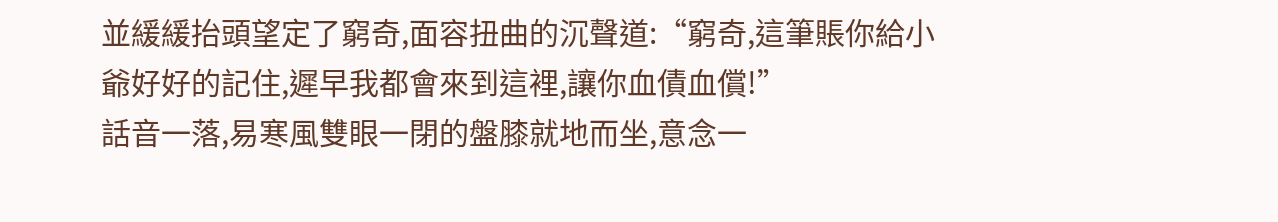並緩緩抬頭望定了窮奇,面容扭曲的沉聲道:“窮奇,這筆賬你給小爺好好的記住,遲早我都會來到這裡,讓你血債血償!”
話音一落,易寒風雙眼一閉的盤膝就地而坐,意念一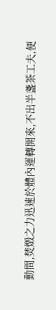動間,焚燬之力迅速於體內運轉開來,不出半盞茶工夫,便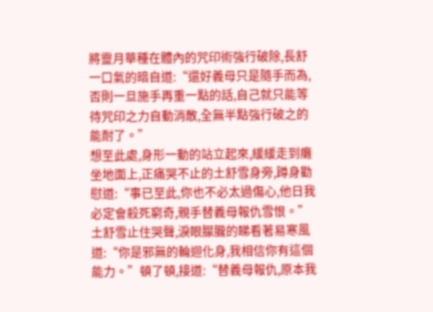將靈月華種在體內的咒印術強行破除,長舒一口氣的暗自道:“還好義母只是隨手而為,否則一旦施手再重一點的話,自己就只能等待咒印之力自動消散,全無半點強行破之的能耐了。”
想至此處,身形一動的站立起來,緩緩走到癱坐地面上,正痛哭不止的土舒雪身旁,蹲身勸慰道:“事已至此,你也不必太過傷心,他日我必定會殺死窮奇,親手替義母報仇雪恨。”
土舒雪止住哭聲,淚眼朦朧的睇看著易寒風道:“你是邪無的輪迴化身,我相信你有這個能力。”頓了頓,接道:“替義母報仇,原本我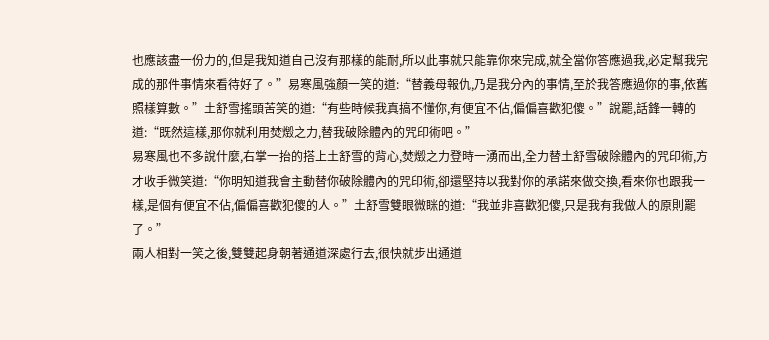也應該盡一份力的,但是我知道自己沒有那樣的能耐,所以此事就只能靠你來完成,就全當你答應過我,必定幫我完成的那件事情來看待好了。”易寒風強顏一笑的道:“替義母報仇,乃是我分內的事情,至於我答應過你的事,依舊照樣算數。”土舒雪搖頭苦笑的道:“有些時候我真搞不懂你,有便宜不佔,偏偏喜歡犯傻。”說罷,話鋒一轉的道:“既然這樣,那你就利用焚燬之力,替我破除體內的咒印術吧。”
易寒風也不多說什麼,右掌一抬的搭上土舒雪的背心,焚燬之力登時一湧而出,全力替土舒雪破除體內的咒印術,方才收手微笑道:“你明知道我會主動替你破除體內的咒印術,卻還堅持以我對你的承諾來做交換,看來你也跟我一樣,是個有便宜不佔,偏偏喜歡犯傻的人。”土舒雪雙眼微眯的道:“我並非喜歡犯傻,只是我有我做人的原則罷了。”
兩人相對一笑之後,雙雙起身朝著通道深處行去,很快就步出通道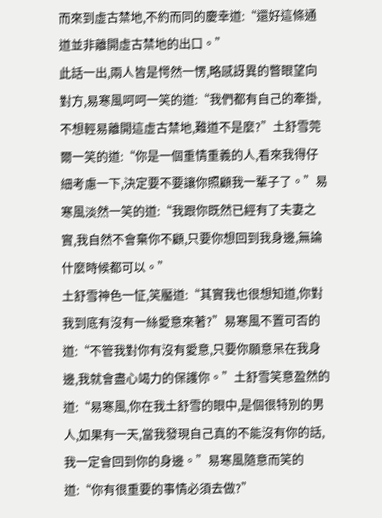而來到虛古禁地,不約而同的慶幸道:“還好這條通道並非離開虛古禁地的出口。”
此話一出,兩人皆是愕然一愣,略感訝異的瞥眼望向對方,易寒風呵呵一笑的道:“我們都有自己的牽掛,不想輕易離開這虛古禁地,難道不是麼?”土舒雪莞爾一笑的道:“你是一個重情重義的人,看來我得仔細考慮一下,決定要不要讓你照顧我一輩子了。”易寒風淡然一笑的道:“我跟你既然已經有了夫妻之實,我自然不會棄你不顧,只要你想回到我身邊,無論什麼時候都可以。”
土舒雪神色一怔,笑靨道:“其實我也很想知道,你對我到底有沒有一絲愛意來著?”易寒風不置可否的道:“不管我對你有沒有愛意,只要你願意呆在我身邊,我就會盡心竭力的保護你。”土舒雪笑意盈然的道:“易寒風,你在我土舒雪的眼中,是個很特別的男人,如果有一天,當我發現自己真的不能沒有你的話,我一定會回到你的身邊。”易寒風隨意而笑的道:“你有很重要的事情必須去做?”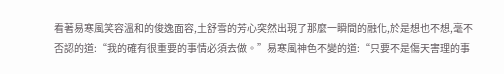看著易寒風笑容溫和的俊逸面容,土舒雪的芳心突然出現了那麼一瞬間的融化,於是想也不想,毫不否認的道:“我的確有很重要的事情必須去做。”易寒風神色不變的道:“只要不是傷天害理的事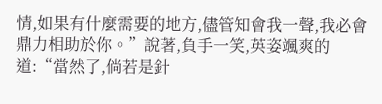情,如果有什麼需要的地方,儘管知會我一聲,我必會鼎力相助於你。”說著,負手一笑,英姿颯爽的道:“當然了,倘若是針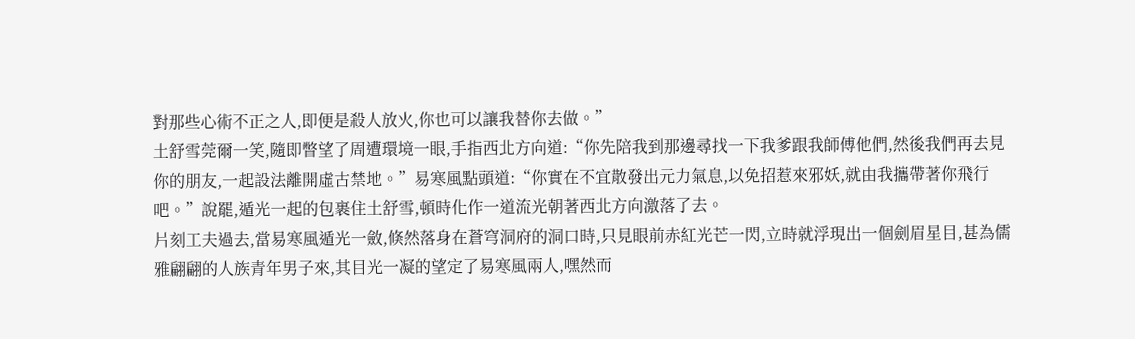對那些心術不正之人,即便是殺人放火,你也可以讓我替你去做。”
土舒雪莞爾一笑,隨即瞥望了周遭環境一眼,手指西北方向道:“你先陪我到那邊尋找一下我爹跟我師傅他們,然後我們再去見你的朋友,一起設法離開虛古禁地。”易寒風點頭道:“你實在不宜散發出元力氣息,以免招惹來邪妖,就由我攜帶著你飛行吧。”說罷,遁光一起的包裹住土舒雪,頓時化作一道流光朝著西北方向激落了去。
片刻工夫過去,當易寒風遁光一斂,倏然落身在蒼穹洞府的洞口時,只見眼前赤紅光芒一閃,立時就浮現出一個劍眉星目,甚為儒雅翩翩的人族青年男子來,其目光一凝的望定了易寒風兩人,嘿然而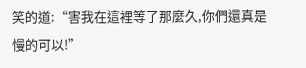笑的道:“害我在這裡等了那麼久,你們還真是慢的可以!”